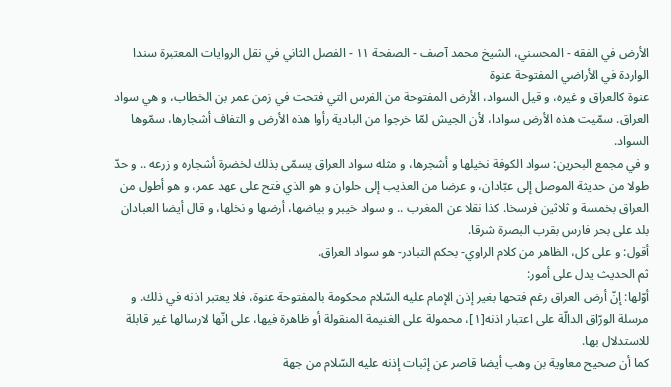الأرض في الفقه - المحسني، الشيخ محمد آصف - الصفحة ١١ - الفصل الثاني في نقل الروايات المعتبرة سندا الواردة في الأراضي المفتوحة عنوة
عنوة كالعراق و غيره، و قيل السواد، الأرض المفتوحة من الفرس التي فتحت في زمن عمر بن الخطاب، و هي سواد العراق. سمّيت هذه الأرض سوادا، لأن الجيش لمّا خرجوا من البادية رأوا هذه الأرض و التفاف أشجارها، سمّوها السواد.
و في مجمع البحرين: سواد الكوفة نخيلها و أشجرها، و مثله سواد العراق يسمّى بذلك لخضرة أشجاره و زرعه .. و حدّ طولا من حديثة الموصل إلى عبّادان، و عرضا من العذيب إلى حلوان و هو الذي فتح على عهد عمر، و هو أطول من العراق بخمسة و ثلاثين فرسخا. كذا نقلا عن المغرب .. و سواد خيبر و بياضها، أرضها و نخلها، و قال أيضا العبادان بلد على بحر فارس بقرب البصرة شرقا.
أقول: و على كل، الظاهر من كلام الراوي- بحكم التبادر- هو سواد العراق.
ثم الحديث يدل على أمور:
أوّلها: إنّ أرض العراق رغم فتحها بغير إذن الإمام عليه السّلام محكومة بالمفتوحة عنوة، فلا يعتبر اذنه في ذلك. و مرسلة الورّاق الدالّة على اعتبار اذنه[١]، محمولة على الغنيمة المنقولة أو ظاهرة فيها، على انّها لارسالها غير قابلة للاستدلال بها.
كما أن صحيح معاوية بن وهب أيضا قاصر عن إثبات إذنه عليه السّلام من جهة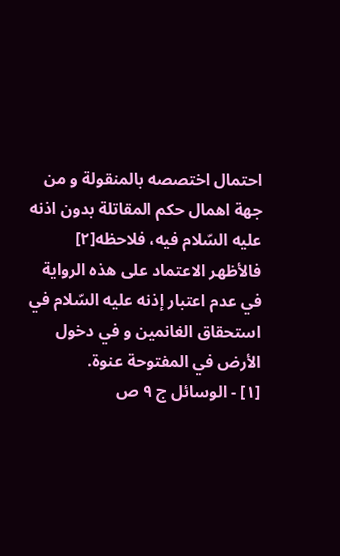احتمال اختصصه بالمنقولة و من جهة اهمال حكم المقاتلة بدون اذنه عليه السّلام فيه، فلاحظه[٢] فالأظهر الاعتماد على هذه الرواية في عدم اعتبار إذنه عليه السّلام في استحقاق الغانمين و في دخول الأرض في المفتوحة عنوة.
[١] - الوسائل ج ٩ ص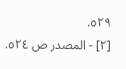٥٢٩.
[٢] - المصدر ص ٥٢٤.